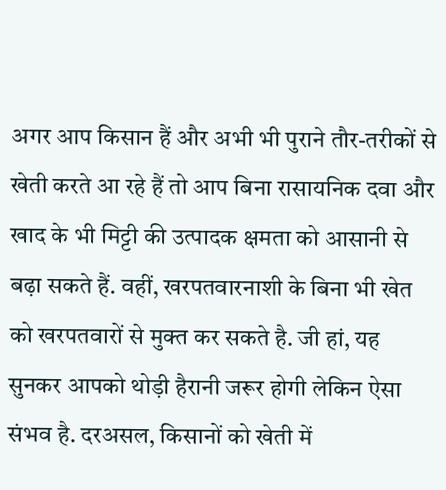अगर आप किसान हैं और अभी भी पुराने तौर-तरीकों से खेती करते आ रहे हैं तो आप बिना रासायनिक दवा और खाद के भी मिट्टी की उत्पादक क्षमता को आसानी से बढ़ा सकते हैं. वहीं, खरपतवारनाशी के बिना भी खेत को खरपतवारों से मुक्त कर सकते है. जी हां, यह सुनकर आपको थोड़ी हैरानी जरूर होगी लेकिन ऐसा संभव है. दरअसल, किसानों को खेती में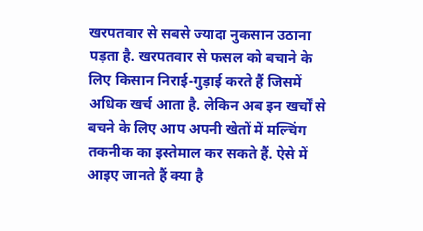खरपतवार से सबसे ज्यादा नुकसान उठाना पड़ता है. खरपतवार से फसल को बचाने के लिए किसान निराई-गुड़ाई करते हैं जिसमें अधिक खर्च आता है. लेकिन अब इन खर्चों से बचने के लिए आप अपनी खेतों में मल्चिंग तकनीक का इस्तेमाल कर सकते हैं. ऐसे में आइए जानते हैं क्या है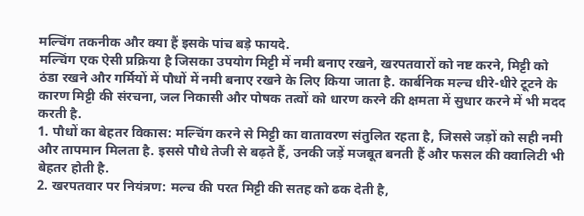मल्चिंग तकनीक और क्या हैं इसके पांच बड़े फायदे.
मल्चिंग एक ऐसी प्रक्रिया है जिसका उपयोग मिट्टी में नमी बनाए रखने, खरपतवारों को नष्ट करने, मिट्टी को ठंडा रखने और गर्मियों में पौधों में नमी बनाए रखने के लिए किया जाता है. कार्बनिक मल्च धीरे-धीरे टूटने के कारण मिट्टी की संरचना, जल निकासी और पोषक तत्वों को धारण करने की क्षमता में सुधार करने में भी मदद करती है.
1. पौधों का बेहतर विकास: मल्चिंग करने से मिट्टी का वातावरण संतुलित रहता है, जिससे जड़ों को सही नमी और तापमान मिलता है. इससे पौधे तेजी से बढ़ते हैं, उनकी जड़ें मजबूत बनती हैं और फसल की क्वालिटी भी बेहतर होती है.
2. खरपतवार पर नियंत्रण: मल्च की परत मिट्टी की सतह को ढक देती है,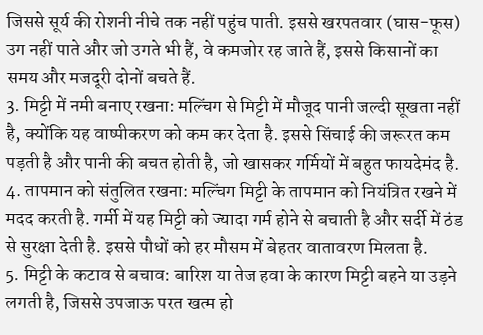जिससे सूर्य की रोशनी नीचे तक नहीं पहुंच पाती. इससे खरपतवार (घास-फूस) उग नहीं पाते और जो उगते भी हैं, वे कमजोर रह जाते हैं, इससे किसानों का समय और मजदूरी दोनों बचते हैं.
3. मिट्टी में नमी बनाए रखना: मल्चिंग से मिट्टी में मौजूद पानी जल्दी सूखता नहीं है, क्योंकि यह वाष्पीकरण को कम कर देता है. इससे सिंचाई की जरूरत कम पड़ती है और पानी की बचत होती है, जो खासकर गर्मियों में बहुत फायदेमंद है.
4. तापमान को संतुलित रखना: मल्चिंग मिट्टी के तापमान को नियंत्रित रखने में मदद करती है. गर्मी में यह मिट्टी को ज्यादा गर्म होने से बचाती है और सर्दी में ठंड से सुरक्षा देती है. इससे पौधों को हर मौसम में बेहतर वातावरण मिलता है.
5. मिट्टी के कटाव से बचाव: बारिश या तेज हवा के कारण मिट्टी बहने या उड़ने लगती है, जिससे उपजाऊ परत खत्म हो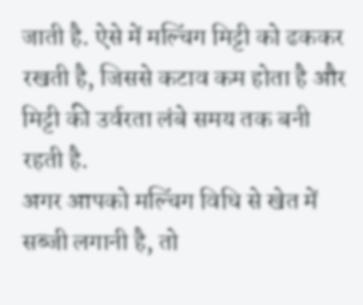जाती है. ऐसे में मल्चिंग मिट्टी को ढककर रखती है, जिससे कटाव कम होता है और मिट्टी की उर्वरता लंबे समय तक बनी रहती है.
अगर आपको मल्चिंग विधि से खेत में सब्जी लगानी है, तो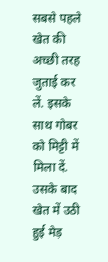सबसे पहले खेत की अच्छी तरह जुताई कर लें. इसके साथ गोबर को मिट्टी में मिला दें. उसके बाद खेत में उठी हुई मेड़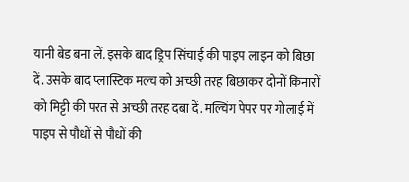यानी बेड बना लें. इसके बाद ड्रिप सिंचाई की पाइप लाइन को बिछा दें. उसके बाद प्लास्टिक मल्च को अच्छी तरह बिछाकर दोनों किनारों को मिट्टी की परत से अच्छी तरह दबा दें. मल्चिंग पेपर पर गोलाई में पाइप से पौधों से पौधों की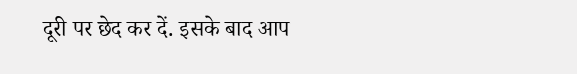दूरी पर छेद कर दें. इसके बाद आप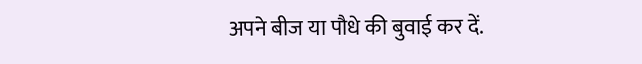अपने बीज या पौधे की बुवाई कर दें.